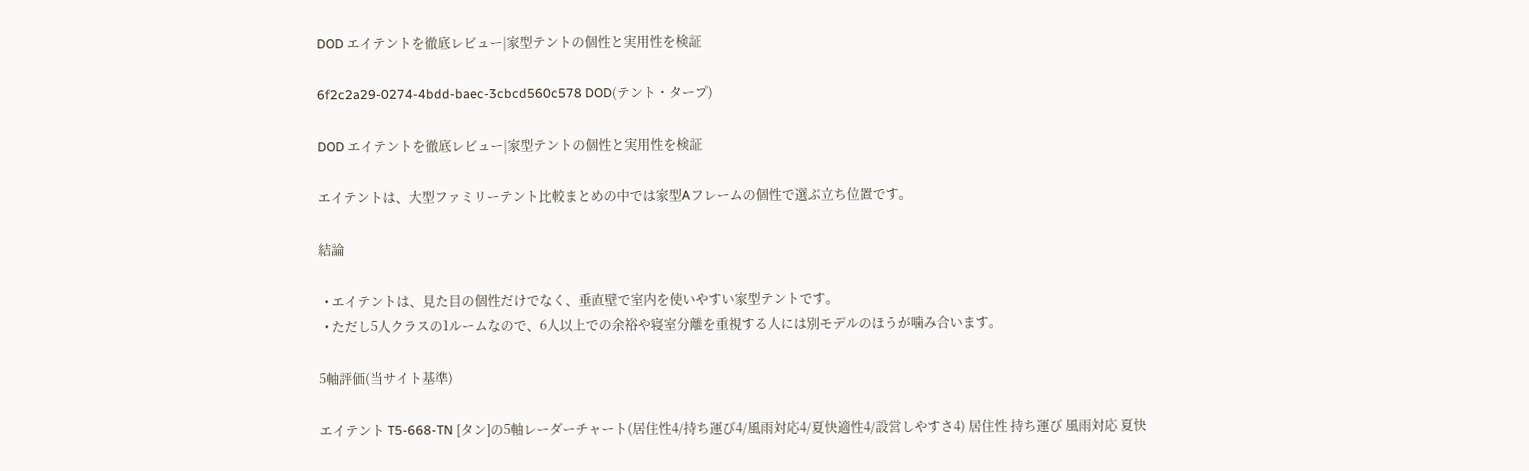DOD エイテントを徹底レビュー|家型テントの個性と実用性を検証

6f2c2a29-0274-4bdd-baec-3cbcd560c578 DOD(テント・タープ)

DOD エイテントを徹底レビュー|家型テントの個性と実用性を検証

エイテントは、大型ファミリーテント比較まとめの中では家型Aフレームの個性で選ぶ立ち位置です。

結論

  • エイテントは、見た目の個性だけでなく、垂直壁で室内を使いやすい家型テントです。
  • ただし5人クラスの1ルームなので、6人以上での余裕や寝室分離を重視する人には別モデルのほうが噛み合います。

5軸評価(当サイト基準)

エイテント T5-668-TN [タン]の5軸レーダーチャート(居住性4/持ち運び4/風雨対応4/夏快適性4/設営しやすさ4) 居住性 持ち運び 風雨対応 夏快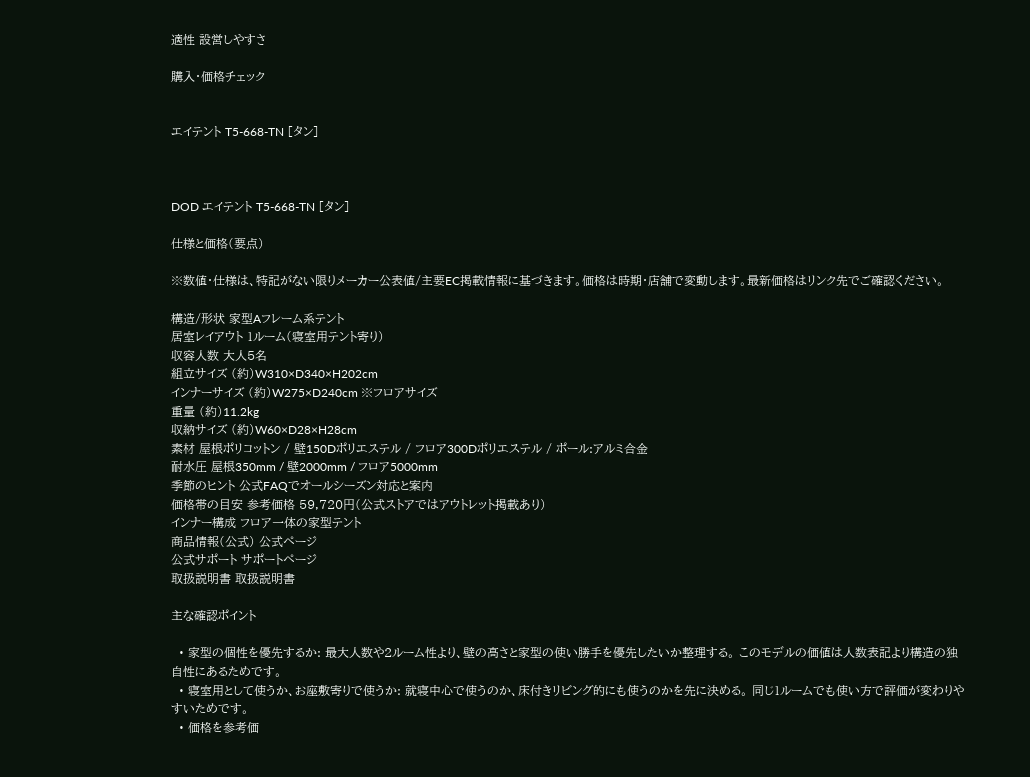適性 設営しやすさ

購入・価格チェック


エイテント T5-668-TN [タン]



DOD エイテント T5-668-TN [タン]

仕様と価格(要点)

※数値・仕様は、特記がない限りメーカー公表値/主要EC掲載情報に基づきます。価格は時期・店舗で変動します。最新価格はリンク先でご確認ください。

構造/形状 家型Aフレーム系テント
居室レイアウト 1ルーム(寝室用テント寄り)
収容人数 大人5名
組立サイズ (約)W310×D340×H202cm
インナーサイズ (約)W275×D240cm ※フロアサイズ
重量 (約)11.2kg
収納サイズ (約)W60×D28×H28cm
素材 屋根ポリコットン / 壁150Dポリエステル / フロア300Dポリエステル / ポール:アルミ合金
耐水圧 屋根350mm / 壁2000mm / フロア5000mm
季節のヒント 公式FAQでオールシーズン対応と案内
価格帯の目安 参考価格 59,720円(公式ストアではアウトレット掲載あり)
インナー構成 フロア一体の家型テント
商品情報(公式) 公式ページ
公式サポート サポートページ
取扱説明書 取扱説明書

主な確認ポイント

  • 家型の個性を優先するか: 最大人数や2ルーム性より、壁の高さと家型の使い勝手を優先したいか整理する。 このモデルの価値は人数表記より構造の独自性にあるためです。
  • 寝室用として使うか、お座敷寄りで使うか: 就寝中心で使うのか、床付きリビング的にも使うのかを先に決める。 同じ1ルームでも使い方で評価が変わりやすいためです。
  • 価格を参考価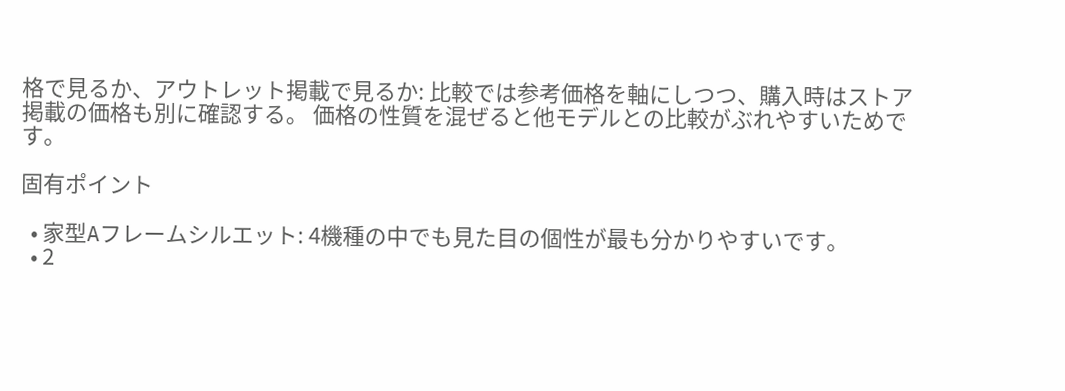格で見るか、アウトレット掲載で見るか: 比較では参考価格を軸にしつつ、購入時はストア掲載の価格も別に確認する。 価格の性質を混ぜると他モデルとの比較がぶれやすいためです。

固有ポイント

  • 家型Aフレームシルエット: 4機種の中でも見た目の個性が最も分かりやすいです。
  • 2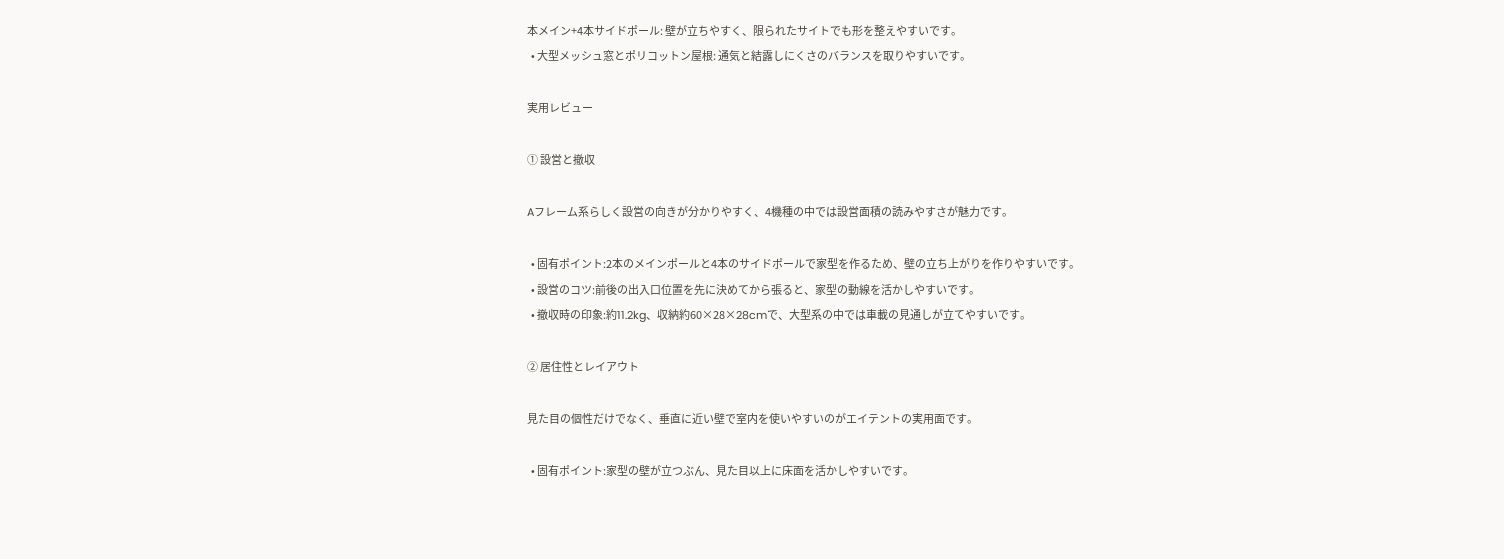本メイン+4本サイドポール: 壁が立ちやすく、限られたサイトでも形を整えやすいです。
  • 大型メッシュ窓とポリコットン屋根: 通気と結露しにくさのバランスを取りやすいです。

実用レビュー

① 設営と撤収

Aフレーム系らしく設営の向きが分かりやすく、4機種の中では設営面積の読みやすさが魅力です。

  • 固有ポイント:2本のメインポールと4本のサイドポールで家型を作るため、壁の立ち上がりを作りやすいです。
  • 設営のコツ:前後の出入口位置を先に決めてから張ると、家型の動線を活かしやすいです。
  • 撤収時の印象:約11.2kg、収納約60×28×28cmで、大型系の中では車載の見通しが立てやすいです。

② 居住性とレイアウト

見た目の個性だけでなく、垂直に近い壁で室内を使いやすいのがエイテントの実用面です。

  • 固有ポイント:家型の壁が立つぶん、見た目以上に床面を活かしやすいです。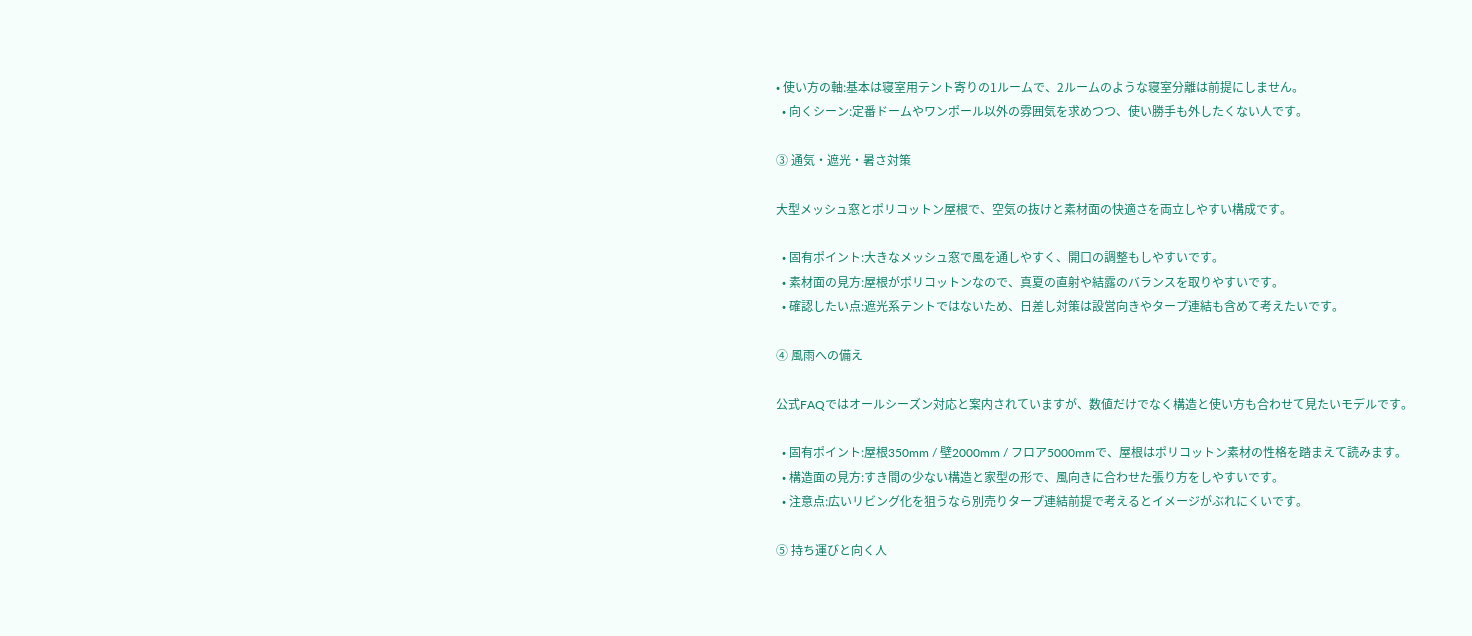• 使い方の軸:基本は寝室用テント寄りの1ルームで、2ルームのような寝室分離は前提にしません。
  • 向くシーン:定番ドームやワンポール以外の雰囲気を求めつつ、使い勝手も外したくない人です。

③ 通気・遮光・暑さ対策

大型メッシュ窓とポリコットン屋根で、空気の抜けと素材面の快適さを両立しやすい構成です。

  • 固有ポイント:大きなメッシュ窓で風を通しやすく、開口の調整もしやすいです。
  • 素材面の見方:屋根がポリコットンなので、真夏の直射や結露のバランスを取りやすいです。
  • 確認したい点:遮光系テントではないため、日差し対策は設営向きやタープ連結も含めて考えたいです。

④ 風雨への備え

公式FAQではオールシーズン対応と案内されていますが、数値だけでなく構造と使い方も合わせて見たいモデルです。

  • 固有ポイント:屋根350mm / 壁2000mm / フロア5000mmで、屋根はポリコットン素材の性格を踏まえて読みます。
  • 構造面の見方:すき間の少ない構造と家型の形で、風向きに合わせた張り方をしやすいです。
  • 注意点:広いリビング化を狙うなら別売りタープ連結前提で考えるとイメージがぶれにくいです。

⑤ 持ち運びと向く人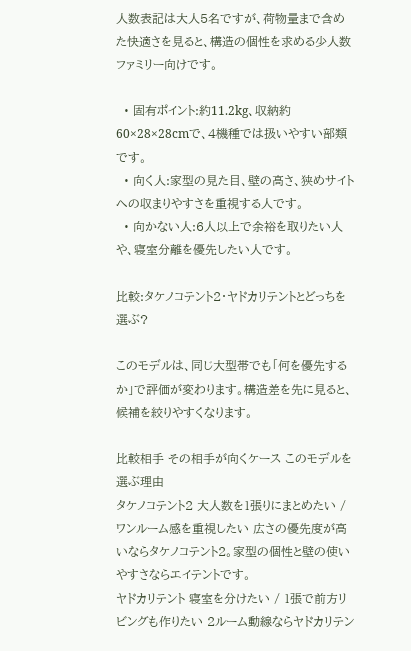人数表記は大人5名ですが、荷物量まで含めた快適さを見ると、構造の個性を求める少人数ファミリー向けです。

  • 固有ポイント:約11.2kg、収納約60×28×28cmで、4機種では扱いやすい部類です。
  • 向く人:家型の見た目、壁の高さ、狭めサイトへの収まりやすさを重視する人です。
  • 向かない人:6人以上で余裕を取りたい人や、寝室分離を優先したい人です。

比較:タケノコテント2・ヤドカリテントとどっちを選ぶ?

このモデルは、同じ大型帯でも「何を優先するか」で評価が変わります。構造差を先に見ると、候補を絞りやすくなります。

比較相手 その相手が向くケース このモデルを選ぶ理由
タケノコテント2 大人数を1張りにまとめたい / ワンルーム感を重視したい 広さの優先度が高いならタケノコテント2。家型の個性と壁の使いやすさならエイテントです。
ヤドカリテント 寝室を分けたい / 1張で前方リビングも作りたい 2ルーム動線ならヤドカリテン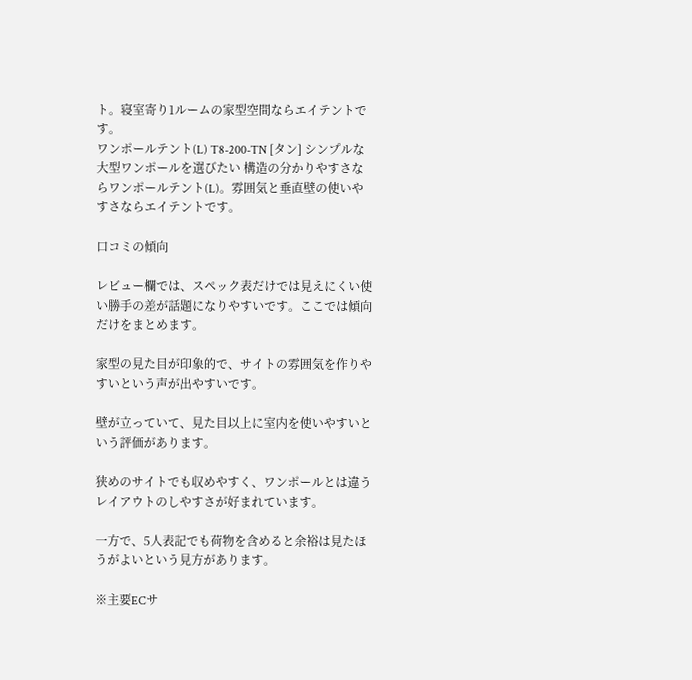ト。寝室寄り1ルームの家型空間ならエイテントです。
ワンポールテント(L) T8-200-TN [タン] シンプルな大型ワンポールを選びたい 構造の分かりやすさならワンポールテント(L)。雰囲気と垂直壁の使いやすさならエイテントです。

口コミの傾向

レビュー欄では、スペック表だけでは見えにくい使い勝手の差が話題になりやすいです。ここでは傾向だけをまとめます。

家型の見た目が印象的で、サイトの雰囲気を作りやすいという声が出やすいです。

壁が立っていて、見た目以上に室内を使いやすいという評価があります。

狭めのサイトでも収めやすく、ワンポールとは違うレイアウトのしやすさが好まれています。

一方で、5人表記でも荷物を含めると余裕は見たほうがよいという見方があります。

※主要ECサ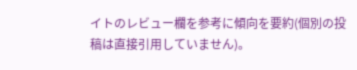イトのレビュー欄を参考に傾向を要約(個別の投稿は直接引用していません)。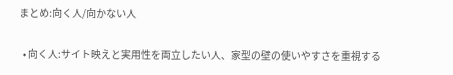まとめ:向く人/向かない人

  • 向く人:サイト映えと実用性を両立したい人、家型の壁の使いやすさを重視する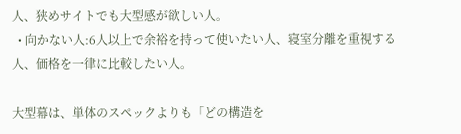人、狭めサイトでも大型感が欲しい人。
  • 向かない人:6人以上で余裕を持って使いたい人、寝室分離を重視する人、価格を一律に比較したい人。

大型幕は、単体のスペックよりも「どの構造を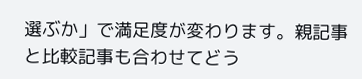選ぶか」で満足度が変わります。親記事と比較記事も合わせてどう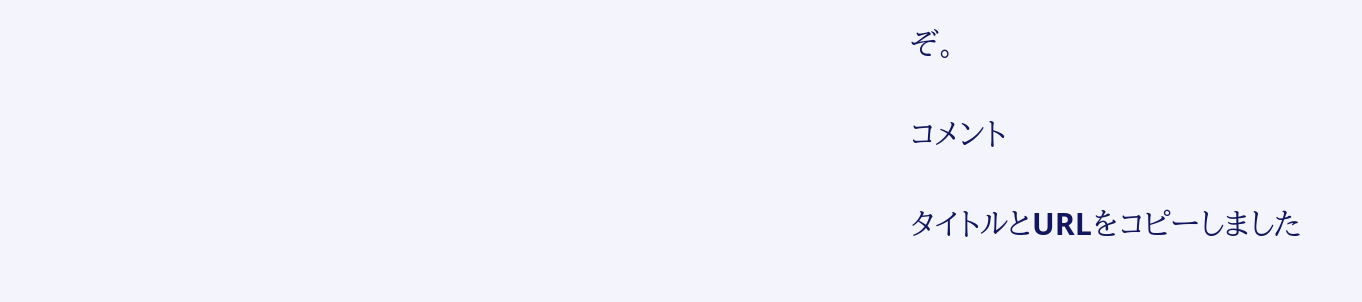ぞ。

コメント

タイトルとURLをコピーしました